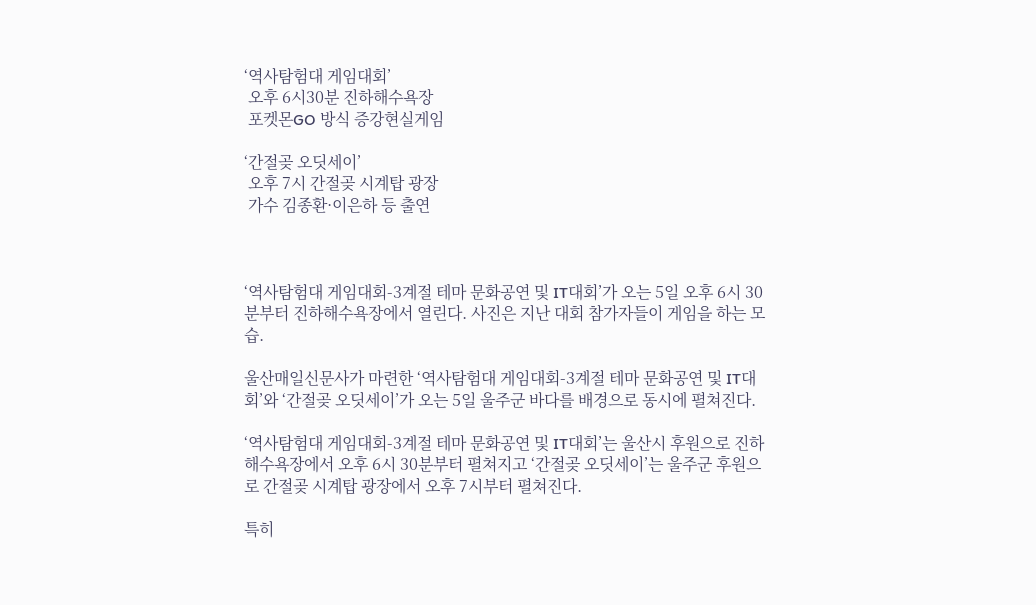‘역사탐험대 게임대회’
 오후 6시30분 진하해수욕장
 포켓몬GO 방식 증강현실게임

‘간절곶 오딧세이’
 오후 7시 간절곶 시계탑 광장
 가수 김종환·이은하 등 출연



‘역사탐험대 게임대회-3계절 테마 문화공연 및 IT대회’가 오는 5일 오후 6시 30분부터 진하해수욕장에서 열린다. 사진은 지난 대회 참가자들이 게임을 하는 모습.

울산매일신문사가 마련한 ‘역사탐험대 게임대회-3계절 테마 문화공연 및 IT대회’와 ‘간절곶 오딧세이’가 오는 5일 울주군 바다를 배경으로 동시에 펼쳐진다.

‘역사탐험대 게임대회-3계절 테마 문화공연 및 IT대회’는 울산시 후원으로 진하해수욕장에서 오후 6시 30분부터 펼쳐지고 ‘간절곶 오딧세이’는 울주군 후원으로 간절곶 시계탑 광장에서 오후 7시부터 펼쳐진다.

특히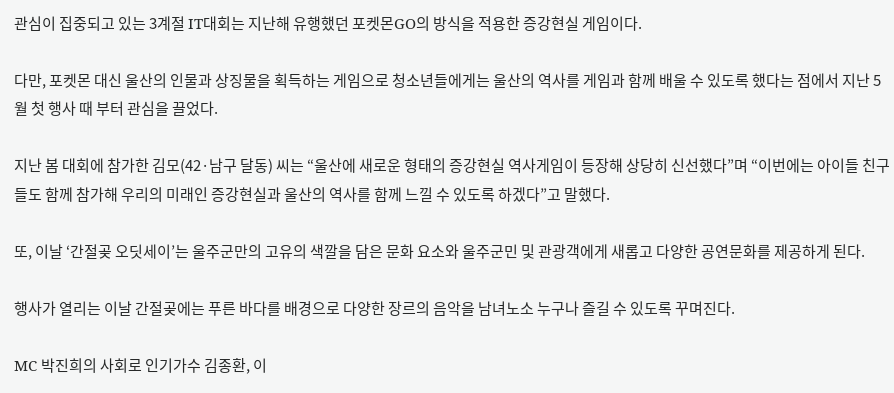관심이 집중되고 있는 3계절 IT대회는 지난해 유행했던 포켓몬GO의 방식을 적용한 증강현실 게임이다.

다만, 포켓몬 대신 울산의 인물과 상징물을 획득하는 게임으로 청소년들에게는 울산의 역사를 게임과 함께 배울 수 있도록 했다는 점에서 지난 5월 첫 행사 때 부터 관심을 끌었다.

지난 봄 대회에 참가한 김모(42·남구 달동) 씨는 “울산에 새로운 형태의 증강현실 역사게임이 등장해 상당히 신선했다”며 “이번에는 아이들 친구들도 함께 참가해 우리의 미래인 증강현실과 울산의 역사를 함께 느낄 수 있도록 하겠다”고 말했다.

또, 이날 ‘간절곶 오딧세이’는 울주군만의 고유의 색깔을 담은 문화 요소와 울주군민 및 관광객에게 새롭고 다양한 공연문화를 제공하게 된다.

행사가 열리는 이날 간절곶에는 푸른 바다를 배경으로 다양한 장르의 음악을 남녀노소 누구나 즐길 수 있도록 꾸며진다.

MC 박진희의 사회로 인기가수 김종환, 이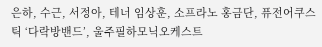은하, 수근, 서정아, 테너 임상훈, 소프라노 홍금단, 퓨전어쿠스틱 ‘다락방밴드’, 울주필하모닉오케스트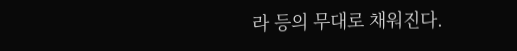라 등의 무대로 채워진다.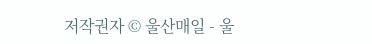저작권자 © 울산매일 - 울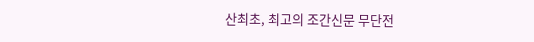산최초, 최고의 조간신문 무단전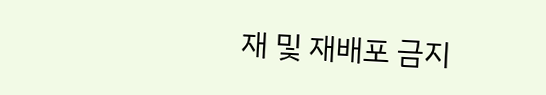재 및 재배포 금지